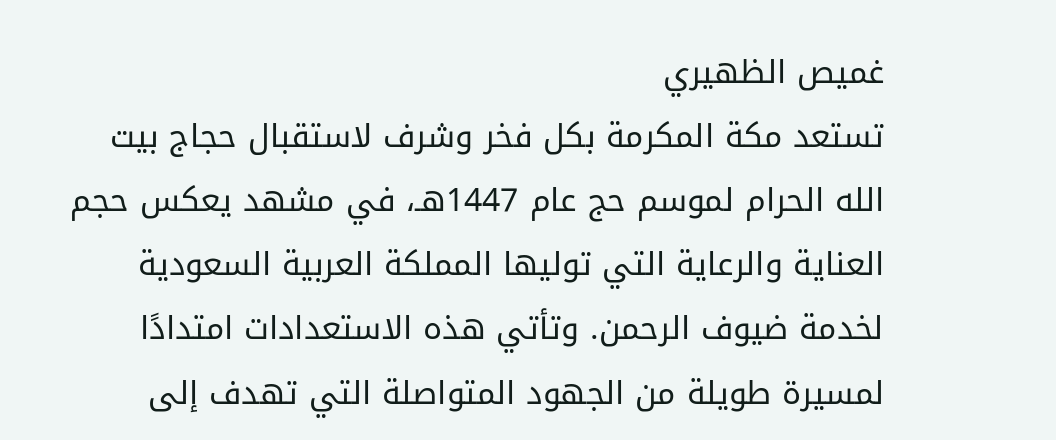غميص الظهيري
تستعد مكة المكرمة بكل فخر وشرف لاستقبال حجاج بيت الله الحرام لموسم حج عام 1447هـ، في مشهد يعكس حجم العناية والرعاية التي توليها المملكة العربية السعودية لخدمة ضيوف الرحمن. وتأتي هذه الاستعدادات امتدادًا لمسيرة طويلة من الجهود المتواصلة التي تهدف إلى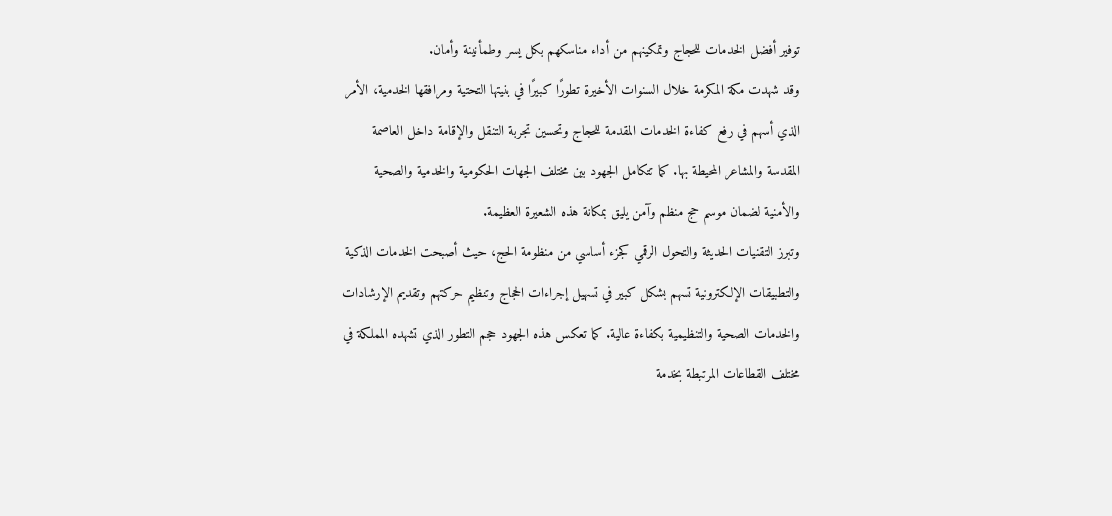توفير أفضل الخدمات للحجاج وتمكينهم من أداء مناسكهم بكل يسر وطمأنينة وأمان.
وقد شهدت مكة المكرمة خلال السنوات الأخيرة تطورًا كبيرًا في بنيتها التحتية ومرافقها الخدمية، الأمر الذي أسهم في رفع كفاءة الخدمات المقدمة للحجاج وتحسين تجربة التنقل والإقامة داخل العاصمة المقدسة والمشاعر المحيطة بها. كما تتكامل الجهود بين مختلف الجهات الحكومية والخدمية والصحية والأمنية لضمان موسم حج منظم وآمن يليق بمكانة هذه الشعيرة العظيمة.
وتبرز التقنيات الحديثة والتحول الرقمي كجزء أساسي من منظومة الحج، حيث أصبحت الخدمات الذكية والتطبيقات الإلكترونية تسهم بشكل كبير في تسهيل إجراءات الحجاج وتنظيم حركتهم وتقديم الإرشادات والخدمات الصحية والتنظيمية بكفاءة عالية. كما تعكس هذه الجهود حجم التطور الذي تشهده المملكة في مختلف القطاعات المرتبطة بخدمة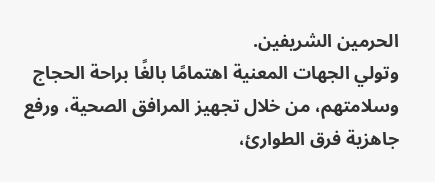الحرمين الشريفين.
وتولي الجهات المعنية اهتمامًا بالغًا براحة الحجاج وسلامتهم، من خلال تجهيز المرافق الصحية، ورفع جاهزية فرق الطوارئ،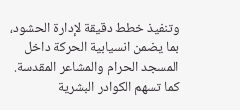وتنفيذ خطط دقيقة لإدارة الحشود، بما يضمن انسيابية الحركة داخل المسجد الحرام والمشاعر المقدسة. كما تسهم الكوادر البشرية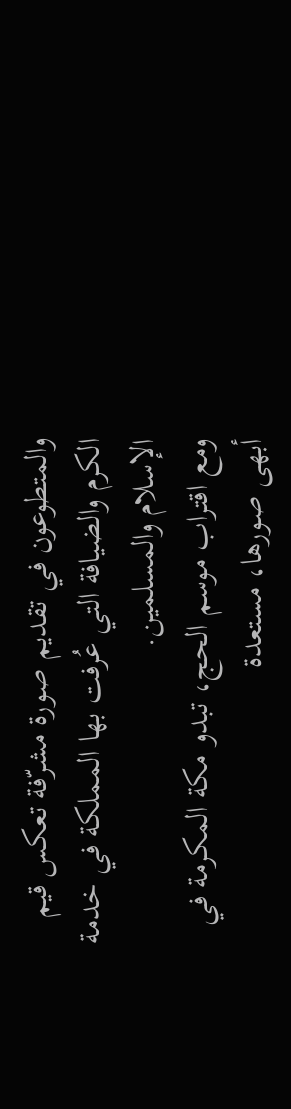والمتطوعون في تقديم صورة مشرّفة تعكس قيم الكرم والضيافة التي عُرفت بها المملكة في خدمة الإسلام والمسلمين.
ومع اقتراب موسم الحج، تبدو مكة المكرمة في أبهى صورها، مستعدة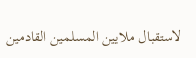لاستقبال ملايين المسلمين القادمين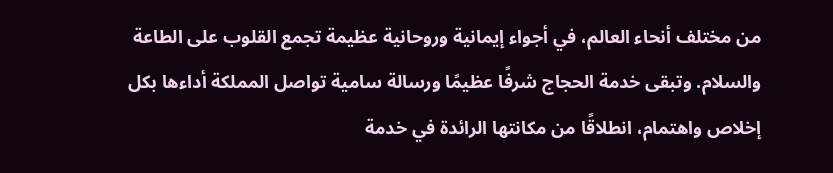من مختلف أنحاء العالم، في أجواء إيمانية وروحانية عظيمة تجمع القلوب على الطاعة والسلام. وتبقى خدمة الحجاج شرفًا عظيمًا ورسالة سامية تواصل المملكة أداءها بكل إخلاص واهتمام، انطلاقًا من مكانتها الرائدة في خدمة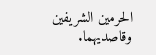الحرمين الشريفين وقاصديهما.